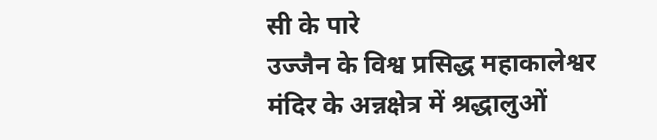सी के पारे
उज्जैन के विश्व प्रसिद्ध महाकालेश्वर मंदिर के अन्नक्षेत्र में श्रद्धालुओं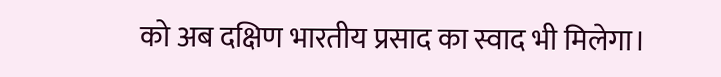को अब दक्षिण भारतीय प्रसाद का स्वाद भी मिलेगा।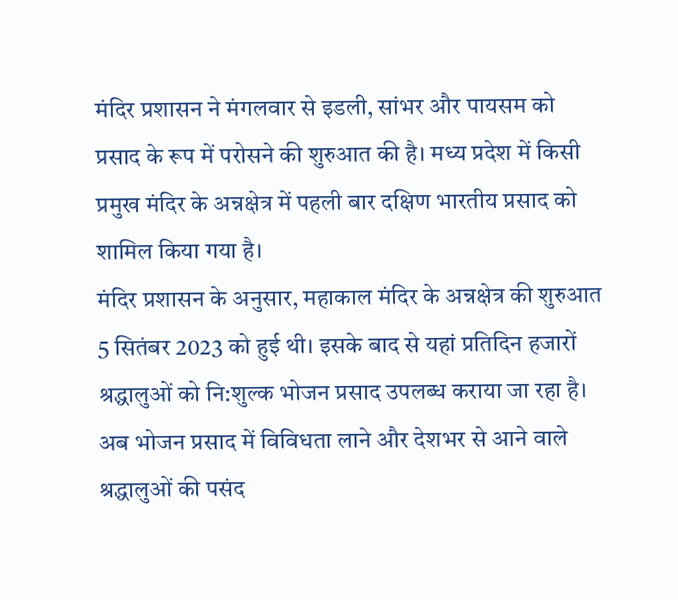मंदिर प्रशासन ने मंगलवार से इडली, सांभर और पायसम को प्रसाद के रूप में परोसने की शुरुआत की है। मध्य प्रदेश में किसी प्रमुख मंदिर के अन्नक्षेत्र में पहली बार दक्षिण भारतीय प्रसाद को शामिल किया गया है।
मंदिर प्रशासन के अनुसार, महाकाल मंदिर के अन्नक्षेत्र की शुरुआत 5 सितंबर 2023 को हुई थी। इसके बाद से यहां प्रतिदिन हजारों श्रद्धालुओं को नि:शुल्क भोजन प्रसाद उपलब्ध कराया जा रहा है। अब भोजन प्रसाद में विविधता लाने और देशभर से आने वाले श्रद्धालुओं की पसंद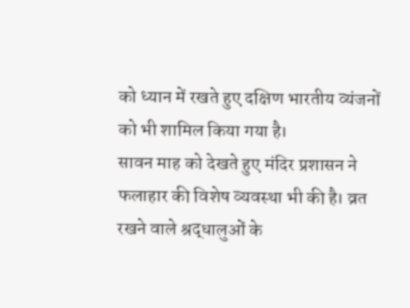को ध्यान में रखते हुए दक्षिण भारतीय व्यंजनों को भी शामिल किया गया है।
सावन माह को देखते हुए मंदिर प्रशासन ने फलाहार की विशेष व्यवस्था भी की है। व्रत रखने वाले श्रद्धालुओं के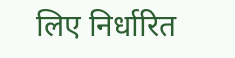लिए निर्धारित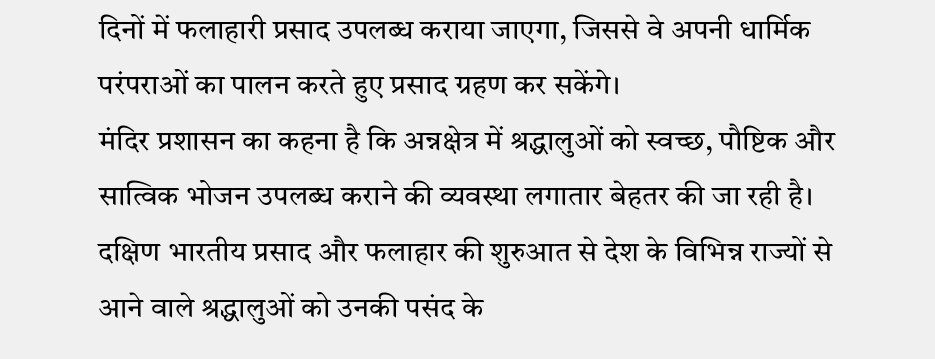दिनों में फलाहारी प्रसाद उपलब्ध कराया जाएगा, जिससे वे अपनी धार्मिक परंपराओं का पालन करते हुए प्रसाद ग्रहण कर सकेंगे।
मंदिर प्रशासन का कहना है कि अन्नक्षेत्र में श्रद्धालुओं को स्वच्छ, पौष्टिक और सात्विक भोजन उपलब्ध कराने की व्यवस्था लगातार बेहतर की जा रही है। दक्षिण भारतीय प्रसाद और फलाहार की शुरुआत से देश के विभिन्न राज्यों से आने वाले श्रद्धालुओं को उनकी पसंद के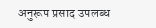अनुरूप प्रसाद उपलब्ध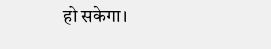हो सकेगा।